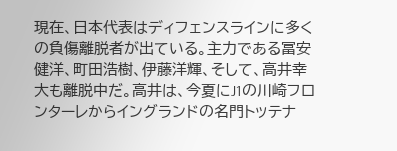現在、日本代表はディフェンスラインに多くの負傷離脱者が出ている。主力である冨安健洋、町田浩樹、伊藤洋輝、そして、高井幸大も離脱中だ。高井は、今夏にJ1の川崎フロンターレからイングランドの名門トッテナ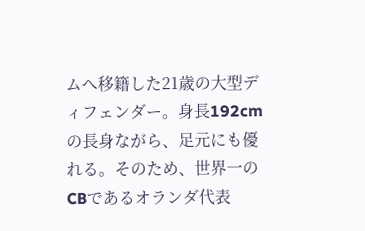ムへ移籍した21歳の大型ディフェンダー。身長192cmの長身ながら、足元にも優れる。そのため、世界一のCBであるオランダ代表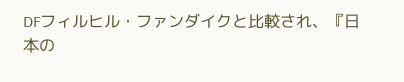DFフィルヒル・ファンダイクと比較され、『日本の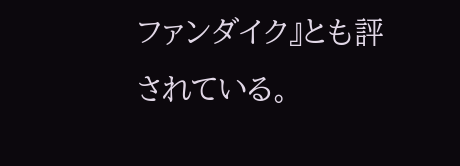ファンダイク』とも評されている。